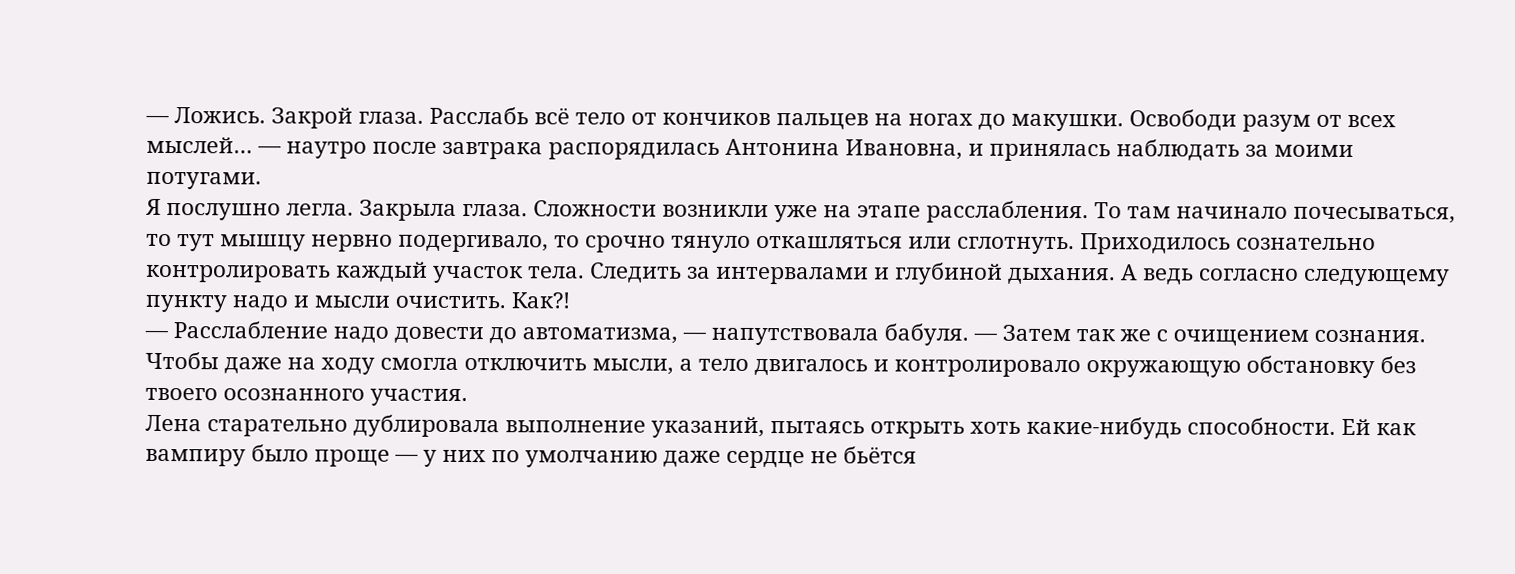— Ложись. Закрой глаза. Расслабь всё тело от кончиков пальцев на ногах до макушки. Освободи разум от всех мыслей… — наутро после завтрака распорядилась Антонина Ивановна, и принялась наблюдать за моими потугами.
Я послушно легла. Закрыла глаза. Сложности возникли уже на этапе расслабления. То там начинало почесываться, то тут мышцу нервно подергивало, то срочно тянуло откашляться или сглотнуть. Приходилось сознательно контролировать каждый участок тела. Следить за интервалами и глубиной дыхания. А ведь согласно следующему пункту надо и мысли очистить. Как?!
— Расслабление надо довести до автоматизма, — напутствовала бабуля. — Затем так же с очищением сознания. Чтобы даже на ходу смогла отключить мысли, а тело двигалось и контролировало окружающую обстановку без твоего осознанного участия.
Лена старательно дублировала выполнение указаний, пытаясь открыть хоть какие-нибудь способности. Ей как вампиру было проще — у них по умолчанию даже сердце не бьётся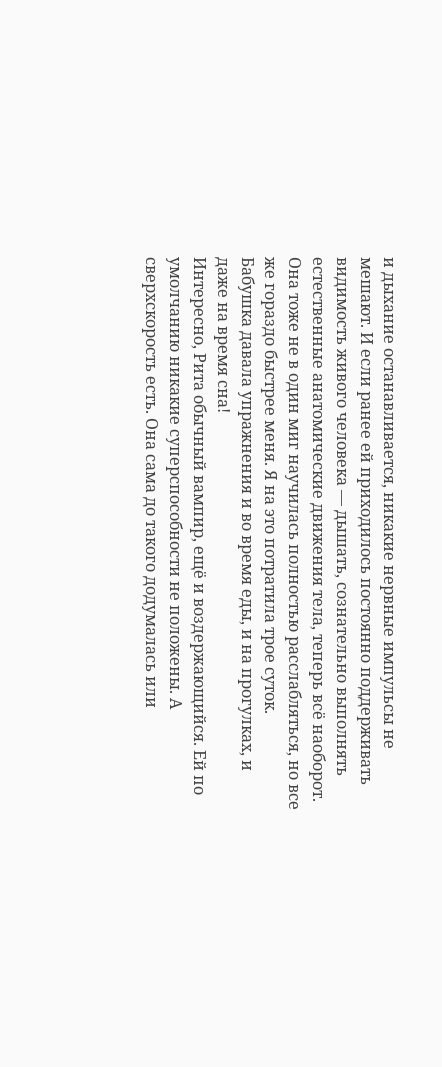и дыхание останавливается, никакие нервные импульсы не мешают. И если ранее ей приходилось постоянно поддерживать видимость живого человека — дышать, сознательно выполнять естественные анатомические движения тела, теперь всё наоборот. Она тоже не в один миг научилась полностью расслабляться, но все же гораздо быстрее меня. Я на это потратила трое суток.
Бабушка давала упражнения и во время еды, и на прогулках, и даже на время сна!
Интересно, Рита обычный вампир, ещё и воздержающийся. Ей по умолчанию никакие суперспособности не положены. А сверхскорость есть. Она сама до такого додумалась или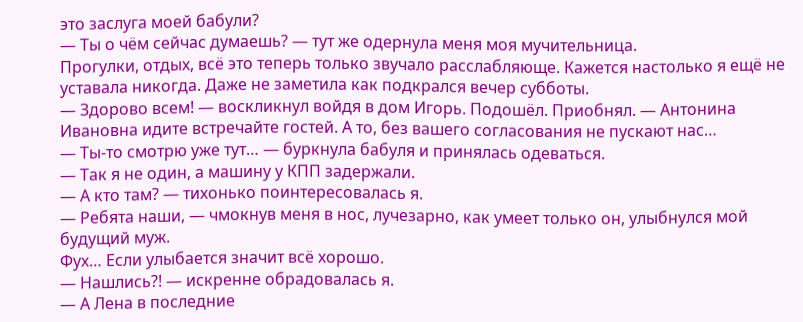это заслуга моей бабули?
— Ты о чём сейчас думаешь? — тут же одернула меня моя мучительница.
Прогулки, отдых, всё это теперь только звучало расслабляюще. Кажется настолько я ещё не уставала никогда. Даже не заметила как подкрался вечер субботы.
— Здорово всем! — воскликнул войдя в дом Игорь. Подошёл. Приобнял. — Антонина Ивановна идите встречайте гостей. А то, без вашего согласования не пускают нас…
— Ты-то смотрю уже тут… — буркнула бабуля и принялась одеваться.
— Так я не один, а машину у КПП задержали.
— А кто там? — тихонько поинтересовалась я.
— Ребята наши, — чмокнув меня в нос, лучезарно, как умеет только он, улыбнулся мой будущий муж.
Фух… Если улыбается значит всё хорошо.
— Нашлись?! — искренне обрадовалась я.
— А Лена в последние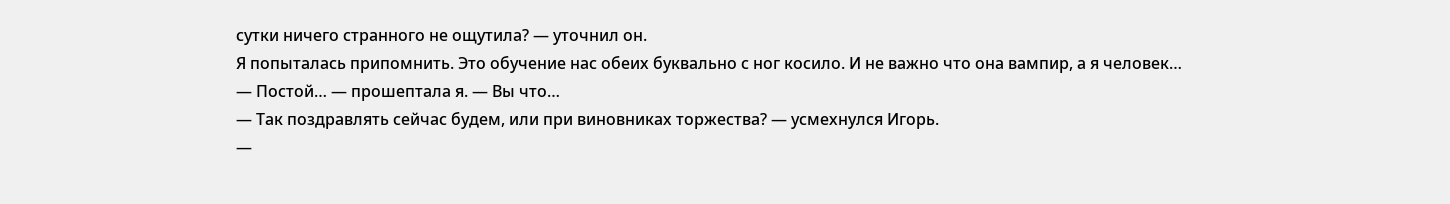сутки ничего странного не ощутила? — уточнил он.
Я попыталась припомнить. Это обучение нас обеих буквально с ног косило. И не важно что она вампир, а я человек…
— Постой… — прошептала я. — Вы что…
— Так поздравлять сейчас будем, или при виновниках торжества? — усмехнулся Игорь.
—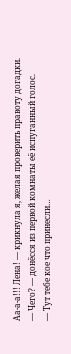Аа-а-а!!! Лена! — крикнула я, желая проверить правоту догадки.
— Чего? — донёсся из первой комнаты её испуганный голос.
— Тут тебе кое что принесли…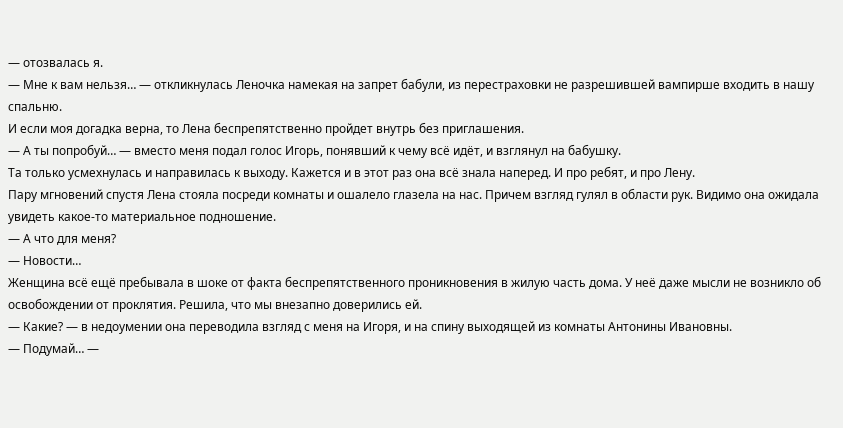— отозвалась я.
— Мне к вам нельзя… — откликнулась Леночка намекая на запрет бабули, из перестраховки не разрешившей вампирше входить в нашу спальню.
И если моя догадка верна, то Лена беспрепятственно пройдет внутрь без приглашения.
— А ты попробуй… — вместо меня подал голос Игорь, понявший к чему всё идёт, и взглянул на бабушку.
Та только усмехнулась и направилась к выходу. Кажется и в этот раз она всё знала наперед. И про ребят, и про Лену.
Пару мгновений спустя Лена стояла посреди комнаты и ошалело глазела на нас. Причем взгляд гулял в области рук. Видимо она ожидала увидеть какое-то материальное подношение.
— А что для меня?
— Новости…
Женщина всё ещё пребывала в шоке от факта беспрепятственного проникновения в жилую часть дома. У неё даже мысли не возникло об освобождении от проклятия. Решила, что мы внезапно доверились ей.
— Какие? — в недоумении она переводила взгляд с меня на Игоря, и на спину выходящей из комнаты Антонины Ивановны.
— Подумай… —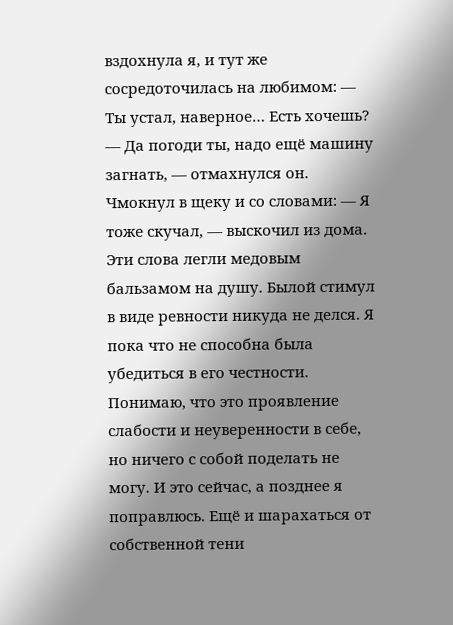вздохнула я, и тут же сосредоточилась на любимом: — Ты устал, наверное… Есть хочешь?
— Да погоди ты, надо ещё машину загнать, — отмахнулся он. Чмокнул в щеку и со словами: — Я тоже скучал, — выскочил из дома.
Эти слова легли медовым бальзамом на душу. Былой стимул в виде ревности никуда не делся. Я пока что не способна была убедиться в его честности. Понимаю, что это проявление слабости и неуверенности в себе, но ничего с собой поделать не могу. И это сейчас, а позднее я поправлюсь. Ещё и шарахаться от собственной тени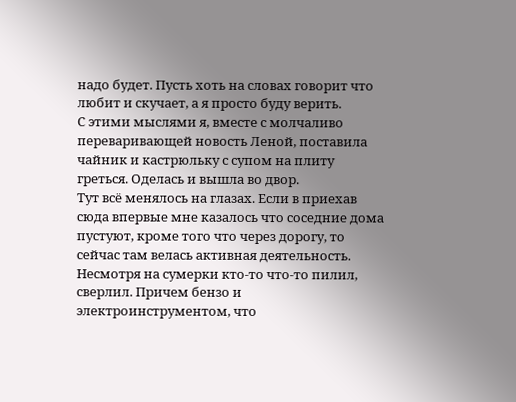надо будет. Пусть хоть на словах говорит что любит и скучает, а я просто буду верить.
С этими мыслями я, вместе с молчаливо переваривающей новость Леной, поставила чайник и кастрюльку с супом на плиту греться. Оделась и вышла во двор.
Тут всё менялось на глазах. Если в приехав сюда впервые мне казалось что соседние дома пустуют, кроме того что через дорогу, то сейчас там велась активная деятельность.
Несмотря на сумерки кто-то что-то пилил, сверлил. Причем бензо и электроинструментом, что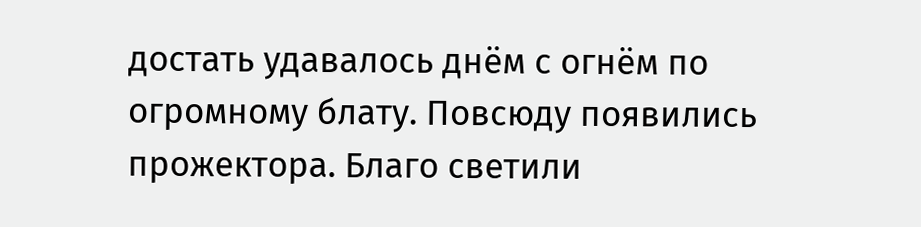достать удавалось днём с огнём по огромному блату. Повсюду появились прожектора. Благо светили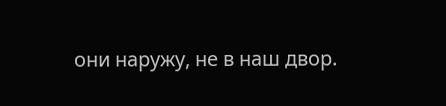они наружу, не в наш двор.